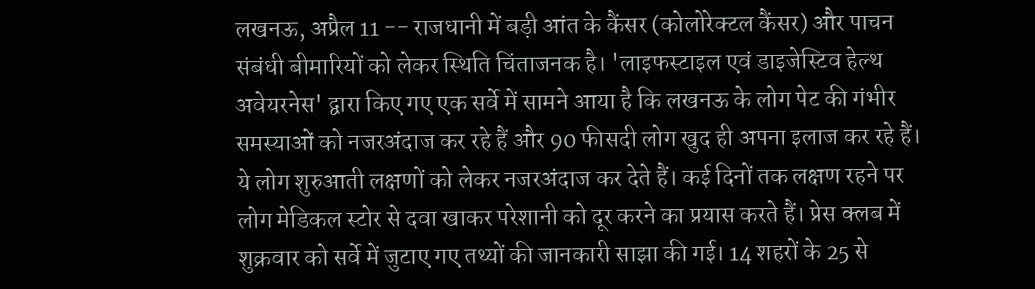लखनऊ, अप्रैल 11 -- राजधानी में बड़ी आंत के कैंसर (कोलोरेक्टल कैंसर) और पाचन संबंधी बीमारियों को लेकर स्थिति चिंताजनक है। 'लाइफस्टाइल एवं डाइजेस्टिव हेल्थ अवेयरनेस' द्वारा किए गए एक सर्वे में सामने आया है कि लखनऊ के लोग पेट की गंभीर समस्याओं को नजरअंदाज कर रहे हैं और 90 फीसदी लोग खुद ही अपना इलाज कर रहे हैं। ये लोग शुरुआती लक्षणों को लेकर नजरअंदाज कर देते हैं। कई दिनों तक लक्षण रहने पर लोग मेडिकल स्टोर से दवा खाकर परेशानी को दूर करने का प्रयास करते हैं। प्रेस क्लब में शुक्रवार को सर्वे में जुटाए गए तथ्यों की जानकारी साझा की गई। 14 शहरों के 25 से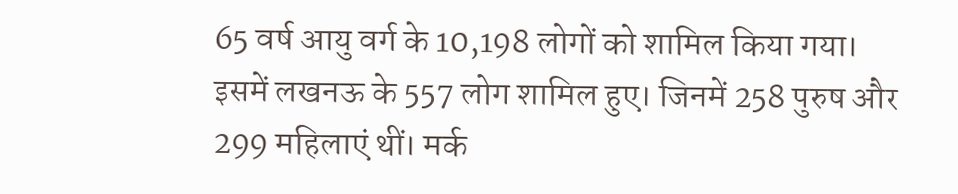65 वर्ष आयु वर्ग के 10,198 लोगों को शामिल किया गया। इसमें लखनऊ के 557 लोग शामिल हुए। जिनमें 258 पुरुष और 299 महिलाएं थीं। मर्क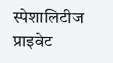स्पेशालिटीज प्राइवेट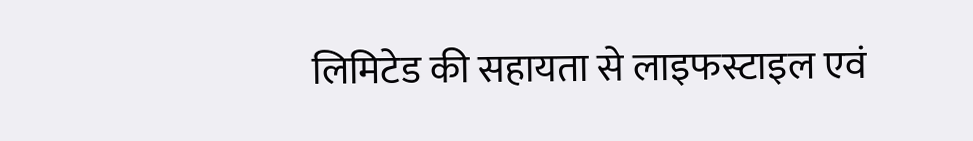लिमिटेड की सहायता से लाइफस्टाइल एवं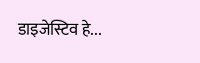डाइजेस्टिव हे...